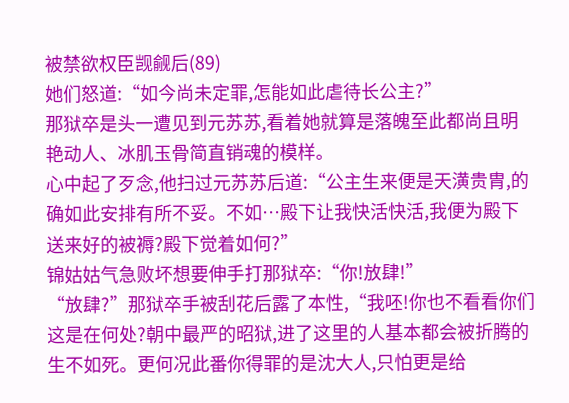被禁欲权臣觊觎后(89)
她们怒道:“如今尚未定罪,怎能如此虐待长公主?”
那狱卒是头一遭见到元苏苏,看着她就算是落魄至此都尚且明艳动人、冰肌玉骨简直销魂的模样。
心中起了歹念,他扫过元苏苏后道:“公主生来便是天潢贵胄,的确如此安排有所不妥。不如…殿下让我快活快活,我便为殿下送来好的被褥?殿下觉着如何?”
锦姑姑气急败坏想要伸手打那狱卒:“你!放肆!”
“放肆?”那狱卒手被刮花后露了本性,“我呸!你也不看看你们这是在何处?朝中最严的昭狱,进了这里的人基本都会被折腾的生不如死。更何况此番你得罪的是沈大人,只怕更是给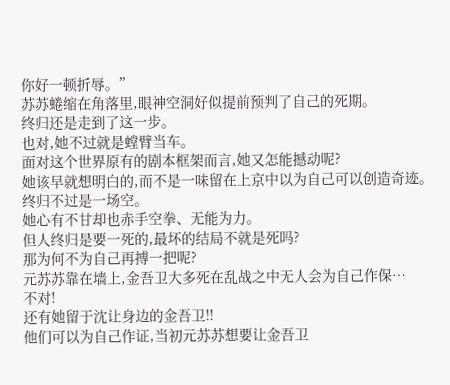你好一顿折辱。”
苏苏蜷缩在角落里,眼神空洞好似提前预判了自己的死期。
终归还是走到了这一步。
也对,她不过就是螳臂当车。
面对这个世界原有的剧本框架而言,她又怎能撼动呢?
她该早就想明白的,而不是一味留在上京中以为自己可以创造奇迹。
终归不过是一场空。
她心有不甘却也赤手空拳、无能为力。
但人终归是要一死的,最坏的结局不就是死吗?
那为何不为自己再搏一把呢?
元苏苏靠在墙上,金吾卫大多死在乱战之中无人会为自己作保…
不对!
还有她留于沈让身边的金吾卫!!
他们可以为自己作证,当初元苏苏想要让金吾卫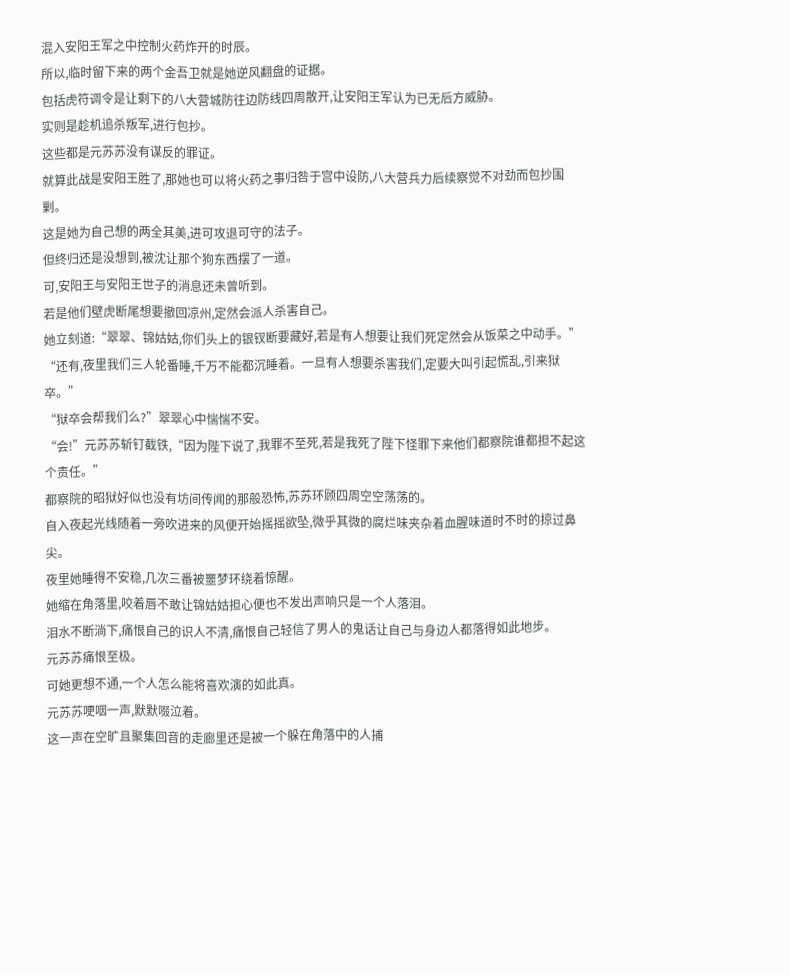混入安阳王军之中控制火药炸开的时辰。
所以,临时留下来的两个金吾卫就是她逆风翻盘的证据。
包括虎符调令是让剩下的八大营城防往边防线四周散开,让安阳王军认为已无后方威胁。
实则是趁机追杀叛军,进行包抄。
这些都是元苏苏没有谋反的罪证。
就算此战是安阳王胜了,那她也可以将火药之事归咎于宫中设防,八大营兵力后续察觉不对劲而包抄围剿。
这是她为自己想的两全其美,进可攻退可守的法子。
但终归还是没想到,被沈让那个狗东西摆了一道。
可,安阳王与安阳王世子的消息还未曾听到。
若是他们壁虎断尾想要撤回凉州,定然会派人杀害自己。
她立刻道:“翠翠、锦姑姑,你们头上的银钗断要藏好,若是有人想要让我们死定然会从饭菜之中动手。”
“还有,夜里我们三人轮番睡,千万不能都沉睡着。一旦有人想要杀害我们,定要大叫引起慌乱,引来狱卒。”
“狱卒会帮我们么?”翠翠心中惴惴不安。
“会!”元苏苏斩钉截铁,“因为陛下说了,我罪不至死,若是我死了陛下怪罪下来他们都察院谁都担不起这个责任。”
都察院的昭狱好似也没有坊间传闻的那般恐怖,苏苏环顾四周空空荡荡的。
自入夜起光线随着一旁吹进来的风便开始摇摇欲坠,微乎其微的腐烂味夹杂着血腥味道时不时的掠过鼻尖。
夜里她睡得不安稳,几次三番被噩梦环绕着惊醒。
她缩在角落里,咬着唇不敢让锦姑姑担心便也不发出声响只是一个人落泪。
泪水不断淌下,痛恨自己的识人不清,痛恨自己轻信了男人的鬼话让自己与身边人都落得如此地步。
元苏苏痛恨至极。
可她更想不通,一个人怎么能将喜欢演的如此真。
元苏苏哽咽一声,默默啜泣着。
这一声在空旷且聚集回音的走廊里还是被一个躲在角落中的人捕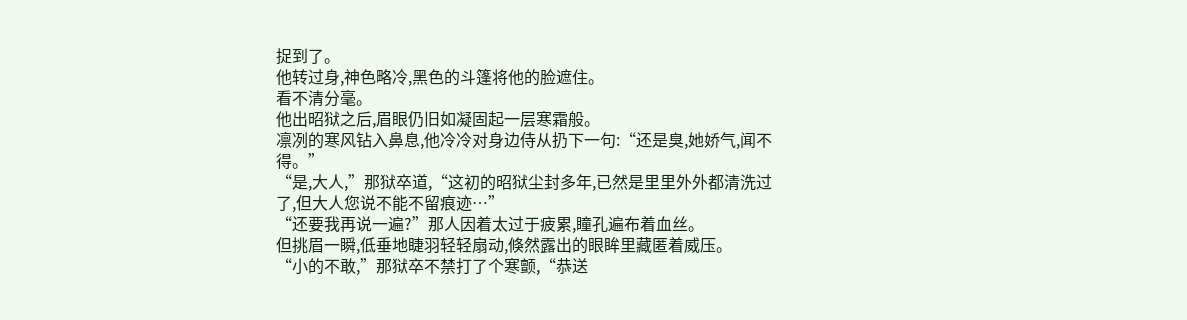捉到了。
他转过身,神色略冷,黑色的斗篷将他的脸遮住。
看不清分毫。
他出昭狱之后,眉眼仍旧如凝固起一层寒霜般。
凛冽的寒风钻入鼻息,他冷冷对身边侍从扔下一句:“还是臭,她娇气,闻不得。”
“是,大人,”那狱卒道,“这初的昭狱尘封多年,已然是里里外外都清洗过了,但大人您说不能不留痕迹…”
“还要我再说一遍?”那人因着太过于疲累,瞳孔遍布着血丝。
但挑眉一瞬,低垂地睫羽轻轻扇动,倏然露出的眼眸里藏匿着威压。
“小的不敢,”那狱卒不禁打了个寒颤,“恭送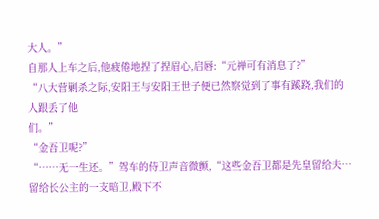大人。”
自那人上车之后,他疲倦地捏了捏眉心,启唇:“元禅可有消息了?”
“八大营剿杀之际,安阳王与安阳王世子便已然察觉到了事有蹊跷,我们的人跟丢了他
们。”
“金吾卫呢?”
“……无一生还。”驾车的侍卫声音微颤,“这些金吾卫都是先皇留给夫…留给长公主的一支暗卫,殿下不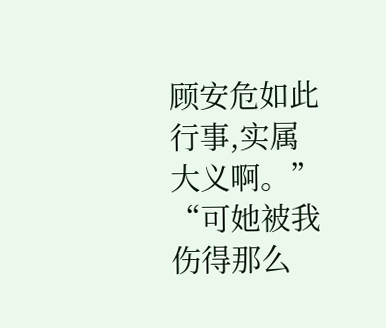顾安危如此行事,实属大义啊。”
“可她被我伤得那么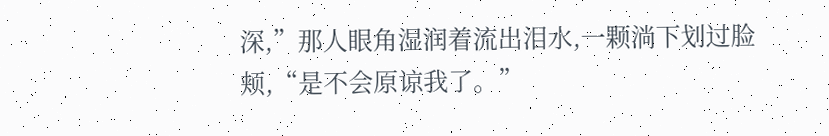深,”那人眼角湿润着流出泪水,一颗淌下划过脸颊,“是不会原谅我了。”